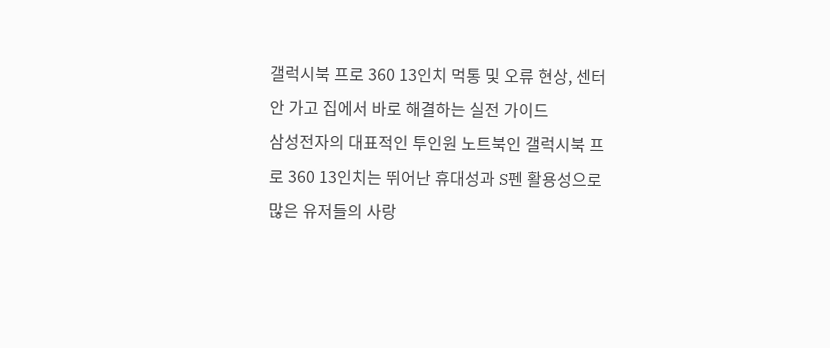갤럭시북 프로 360 13인치 먹통 및 오류 현상, 센터 안 가고 집에서 바로 해결하는 실전 가이드
삼성전자의 대표적인 투인원 노트북인 갤럭시북 프로 360 13인치는 뛰어난 휴대성과 S펜 활용성으로 많은 유저들의 사랑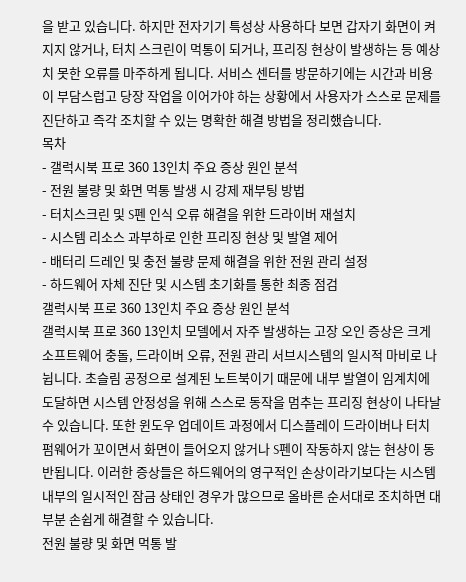을 받고 있습니다. 하지만 전자기기 특성상 사용하다 보면 갑자기 화면이 켜지지 않거나, 터치 스크린이 먹통이 되거나, 프리징 현상이 발생하는 등 예상치 못한 오류를 마주하게 됩니다. 서비스 센터를 방문하기에는 시간과 비용이 부담스럽고 당장 작업을 이어가야 하는 상황에서 사용자가 스스로 문제를 진단하고 즉각 조치할 수 있는 명확한 해결 방법을 정리했습니다.
목차
- 갤럭시북 프로 360 13인치 주요 증상 원인 분석
- 전원 불량 및 화면 먹통 발생 시 강제 재부팅 방법
- 터치스크린 및 S펜 인식 오류 해결을 위한 드라이버 재설치
- 시스템 리소스 과부하로 인한 프리징 현상 및 발열 제어
- 배터리 드레인 및 충전 불량 문제 해결을 위한 전원 관리 설정
- 하드웨어 자체 진단 및 시스템 초기화를 통한 최종 점검
갤럭시북 프로 360 13인치 주요 증상 원인 분석
갤럭시북 프로 360 13인치 모델에서 자주 발생하는 고장 오인 증상은 크게 소프트웨어 충돌, 드라이버 오류, 전원 관리 서브시스템의 일시적 마비로 나뉩니다. 초슬림 공정으로 설계된 노트북이기 때문에 내부 발열이 임계치에 도달하면 시스템 안정성을 위해 스스로 동작을 멈추는 프리징 현상이 나타날 수 있습니다. 또한 윈도우 업데이트 과정에서 디스플레이 드라이버나 터치 펌웨어가 꼬이면서 화면이 들어오지 않거나 S펜이 작동하지 않는 현상이 동반됩니다. 이러한 증상들은 하드웨어의 영구적인 손상이라기보다는 시스템 내부의 일시적인 잠금 상태인 경우가 많으므로 올바른 순서대로 조치하면 대부분 손쉽게 해결할 수 있습니다.
전원 불량 및 화면 먹통 발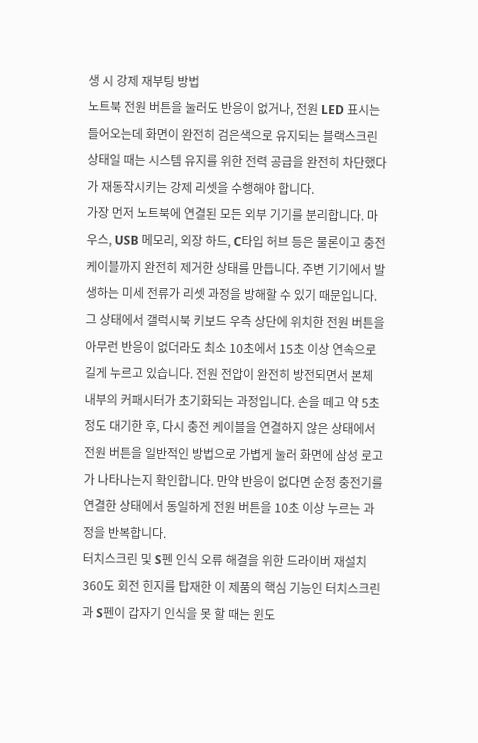생 시 강제 재부팅 방법
노트북 전원 버튼을 눌러도 반응이 없거나, 전원 LED 표시는 들어오는데 화면이 완전히 검은색으로 유지되는 블랙스크린 상태일 때는 시스템 유지를 위한 전력 공급을 완전히 차단했다가 재동작시키는 강제 리셋을 수행해야 합니다.
가장 먼저 노트북에 연결된 모든 외부 기기를 분리합니다. 마우스, USB 메모리, 외장 하드, C타입 허브 등은 물론이고 충전 케이블까지 완전히 제거한 상태를 만듭니다. 주변 기기에서 발생하는 미세 전류가 리셋 과정을 방해할 수 있기 때문입니다.
그 상태에서 갤럭시북 키보드 우측 상단에 위치한 전원 버튼을 아무런 반응이 없더라도 최소 10초에서 15초 이상 연속으로 길게 누르고 있습니다. 전원 전압이 완전히 방전되면서 본체 내부의 커패시터가 초기화되는 과정입니다. 손을 떼고 약 5초 정도 대기한 후, 다시 충전 케이블을 연결하지 않은 상태에서 전원 버튼을 일반적인 방법으로 가볍게 눌러 화면에 삼성 로고가 나타나는지 확인합니다. 만약 반응이 없다면 순정 충전기를 연결한 상태에서 동일하게 전원 버튼을 10초 이상 누르는 과정을 반복합니다.
터치스크린 및 S펜 인식 오류 해결을 위한 드라이버 재설치
360도 회전 힌지를 탑재한 이 제품의 핵심 기능인 터치스크린과 S펜이 갑자기 인식을 못 할 때는 윈도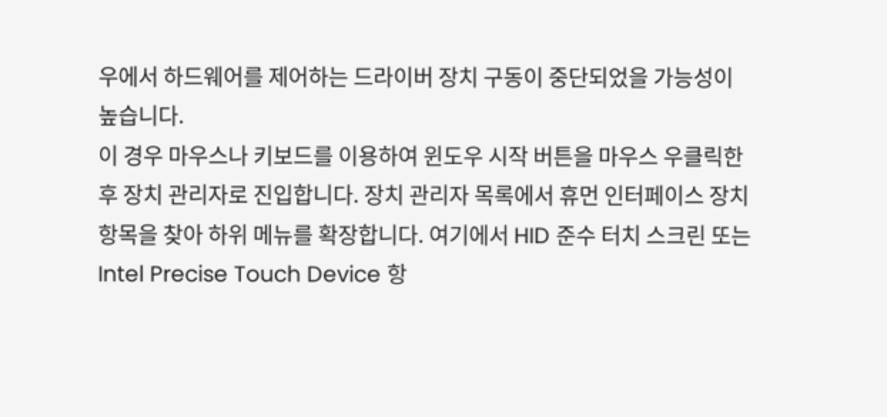우에서 하드웨어를 제어하는 드라이버 장치 구동이 중단되었을 가능성이 높습니다.
이 경우 마우스나 키보드를 이용하여 윈도우 시작 버튼을 마우스 우클릭한 후 장치 관리자로 진입합니다. 장치 관리자 목록에서 휴먼 인터페이스 장치 항목을 찾아 하위 메뉴를 확장합니다. 여기에서 HID 준수 터치 스크린 또는 Intel Precise Touch Device 항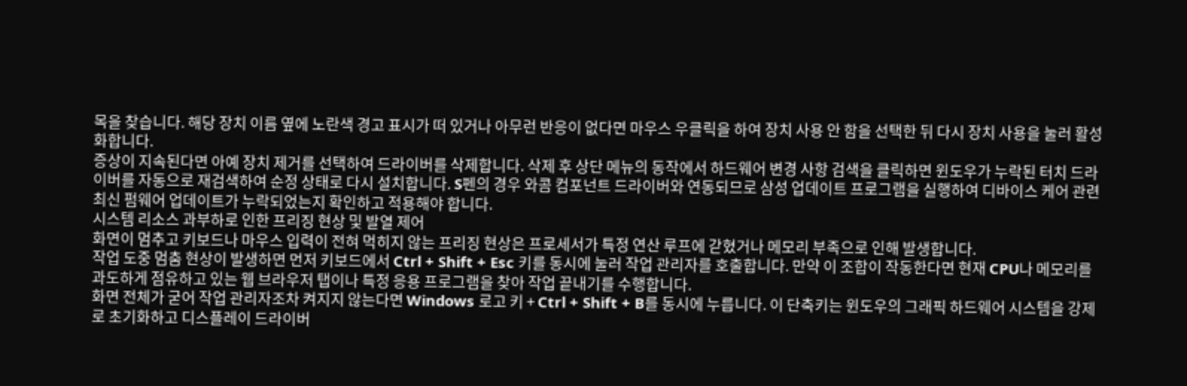목을 찾습니다. 해당 장치 이름 옆에 노란색 경고 표시가 떠 있거나 아무런 반응이 없다면 마우스 우클릭을 하여 장치 사용 안 함을 선택한 뒤 다시 장치 사용을 눌러 활성화합니다.
증상이 지속된다면 아예 장치 제거를 선택하여 드라이버를 삭제합니다. 삭제 후 상단 메뉴의 동작에서 하드웨어 변경 사항 검색을 클릭하면 윈도우가 누락된 터치 드라이버를 자동으로 재검색하여 순정 상태로 다시 설치합니다. S펜의 경우 와콤 컴포넌트 드라이버와 연동되므로 삼성 업데이트 프로그램을 실행하여 디바이스 케어 관련 최신 펌웨어 업데이트가 누락되었는지 확인하고 적용해야 합니다.
시스템 리소스 과부하로 인한 프리징 현상 및 발열 제어
화면이 멈추고 키보드나 마우스 입력이 전혀 먹히지 않는 프리징 현상은 프로세서가 특정 연산 루프에 갇혔거나 메모리 부족으로 인해 발생합니다.
작업 도중 멈춤 현상이 발생하면 먼저 키보드에서 Ctrl + Shift + Esc 키를 동시에 눌러 작업 관리자를 호출합니다. 만약 이 조합이 작동한다면 현재 CPU나 메모리를 과도하게 점유하고 있는 웹 브라우저 탭이나 특정 응용 프로그램을 찾아 작업 끝내기를 수행합니다.
화면 전체가 굳어 작업 관리자조차 켜지지 않는다면 Windows 로고 키 + Ctrl + Shift + B를 동시에 누릅니다. 이 단축키는 윈도우의 그래픽 하드웨어 시스템을 강제로 초기화하고 디스플레이 드라이버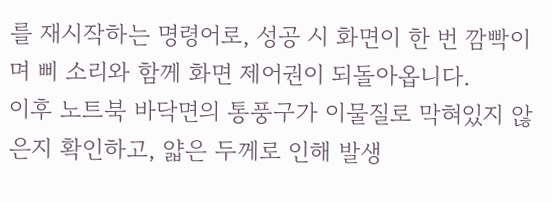를 재시작하는 명령어로, 성공 시 화면이 한 번 깜빡이며 삐 소리와 함께 화면 제어권이 되돌아옵니다.
이후 노트북 바닥면의 통풍구가 이물질로 막혀있지 않은지 확인하고, 얇은 두께로 인해 발생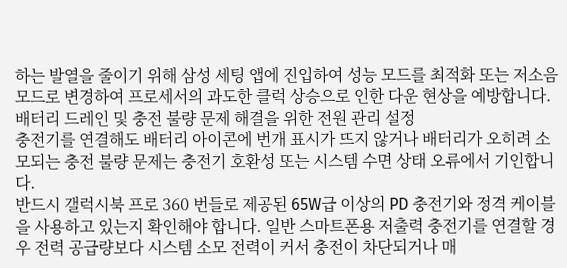하는 발열을 줄이기 위해 삼성 세팅 앱에 진입하여 성능 모드를 최적화 또는 저소음 모드로 변경하여 프로세서의 과도한 클럭 상승으로 인한 다운 현상을 예방합니다.
배터리 드레인 및 충전 불량 문제 해결을 위한 전원 관리 설정
충전기를 연결해도 배터리 아이콘에 번개 표시가 뜨지 않거나 배터리가 오히려 소모되는 충전 불량 문제는 충전기 호환성 또는 시스템 수면 상태 오류에서 기인합니다.
반드시 갤럭시북 프로 360 번들로 제공된 65W급 이상의 PD 충전기와 정격 케이블을 사용하고 있는지 확인해야 합니다. 일반 스마트폰용 저출력 충전기를 연결할 경우 전력 공급량보다 시스템 소모 전력이 커서 충전이 차단되거나 매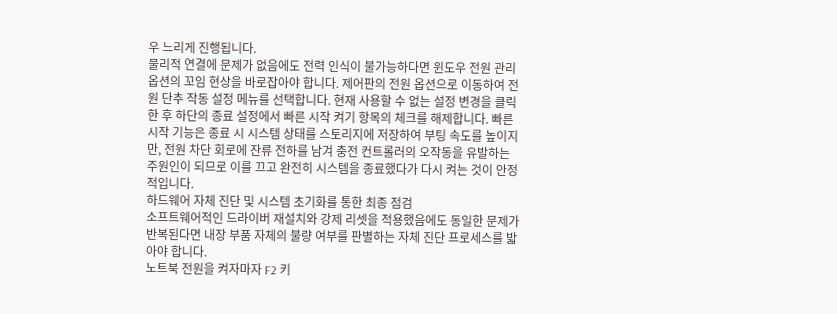우 느리게 진행됩니다.
물리적 연결에 문제가 없음에도 전력 인식이 불가능하다면 윈도우 전원 관리 옵션의 꼬임 현상을 바로잡아야 합니다. 제어판의 전원 옵션으로 이동하여 전원 단추 작동 설정 메뉴를 선택합니다. 현재 사용할 수 없는 설정 변경을 클릭한 후 하단의 종료 설정에서 빠른 시작 켜기 항목의 체크를 해제합니다. 빠른 시작 기능은 종료 시 시스템 상태를 스토리지에 저장하여 부팅 속도를 높이지만, 전원 차단 회로에 잔류 전하를 남겨 충전 컨트롤러의 오작동을 유발하는 주원인이 되므로 이를 끄고 완전히 시스템을 종료했다가 다시 켜는 것이 안정적입니다.
하드웨어 자체 진단 및 시스템 초기화를 통한 최종 점검
소프트웨어적인 드라이버 재설치와 강제 리셋을 적용했음에도 동일한 문제가 반복된다면 내장 부품 자체의 불량 여부를 판별하는 자체 진단 프로세스를 밟아야 합니다.
노트북 전원을 켜자마자 F2 키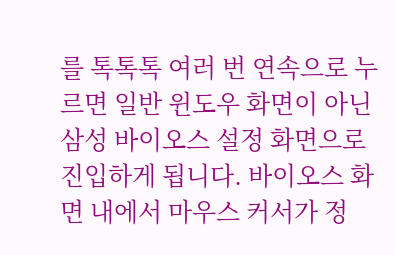를 톡톡톡 여러 번 연속으로 누르면 일반 윈도우 화면이 아닌 삼성 바이오스 설정 화면으로 진입하게 됩니다. 바이오스 화면 내에서 마우스 커서가 정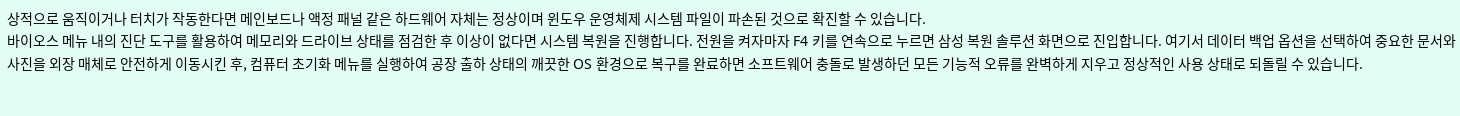상적으로 움직이거나 터치가 작동한다면 메인보드나 액정 패널 같은 하드웨어 자체는 정상이며 윈도우 운영체제 시스템 파일이 파손된 것으로 확진할 수 있습니다.
바이오스 메뉴 내의 진단 도구를 활용하여 메모리와 드라이브 상태를 점검한 후 이상이 없다면 시스템 복원을 진행합니다. 전원을 켜자마자 F4 키를 연속으로 누르면 삼성 복원 솔루션 화면으로 진입합니다. 여기서 데이터 백업 옵션을 선택하여 중요한 문서와 사진을 외장 매체로 안전하게 이동시킨 후, 컴퓨터 초기화 메뉴를 실행하여 공장 출하 상태의 깨끗한 OS 환경으로 복구를 완료하면 소프트웨어 충돌로 발생하던 모든 기능적 오류를 완벽하게 지우고 정상적인 사용 상태로 되돌릴 수 있습니다.